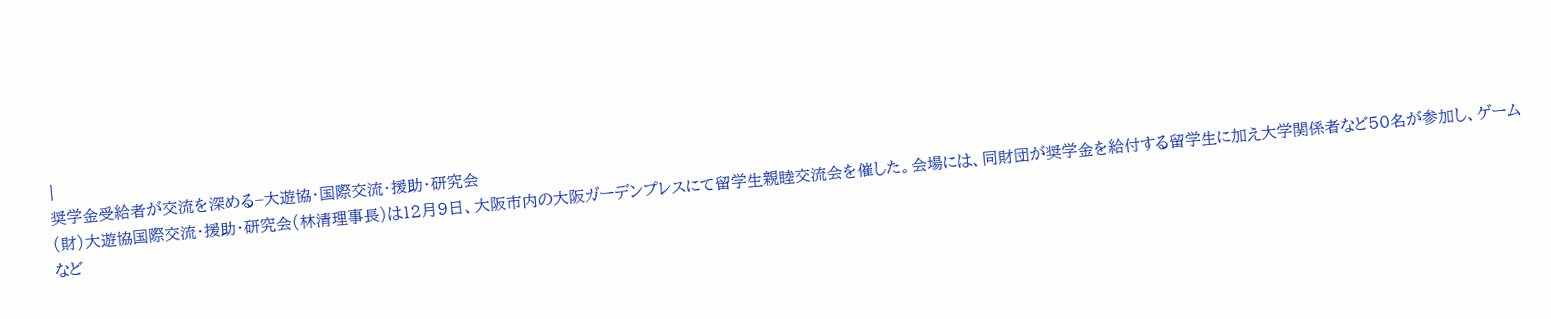|
奨学金受給者が交流を深める−大遊協・国際交流・援助・研究会
(財)大遊協国際交流・援助・研究会(林清理事長)は12月9日、大阪市内の大阪ガーデンプレスにて留学生親睦交流会を催した。会場には、同財団が奨学金を給付する留学生に加え大学関係者など50名が参加し、ゲームなど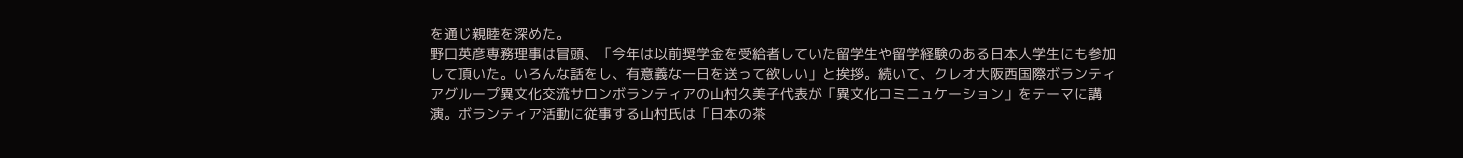を通じ親睦を深めた。
野口英彦専務理事は冒頭、「今年は以前奨学金を受給者していた留学生や留学経験のある日本人学生にも参加して頂いた。いろんな話をし、有意義な一日を送って欲しい」と挨拶。続いて、クレオ大阪西国際ボランティアグループ異文化交流サロンボランティアの山村久美子代表が「異文化コミニュケーション」をテーマに講演。ボランティア活動に従事する山村氏は「日本の茶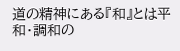道の精神にある『和』とは平和・調和の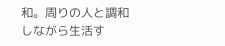和。周りの人と調和しながら生活す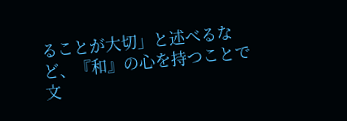ることが大切」と述べるなど、『和』の心を持つことで文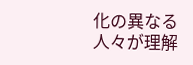化の異なる人々が理解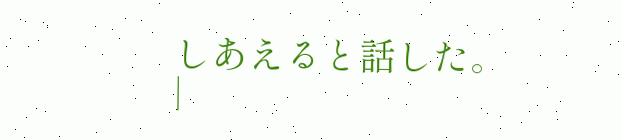しあえると話した。
|